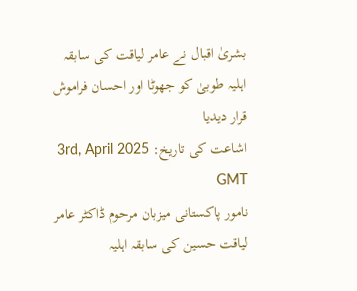بشریٰ اقبال نے عامر لیاقت کی سابقہ اہلیہ طوبیٰ کو جھوٹا اور احسان فراموش قرار دیدیا
اشاعت کی تاریخ: 3rd, April 2025 GMT
نامور پاکستانی میزبان مرحوم ڈاکٹر عامر لیاقت حسین کی سابقہ اہلیہ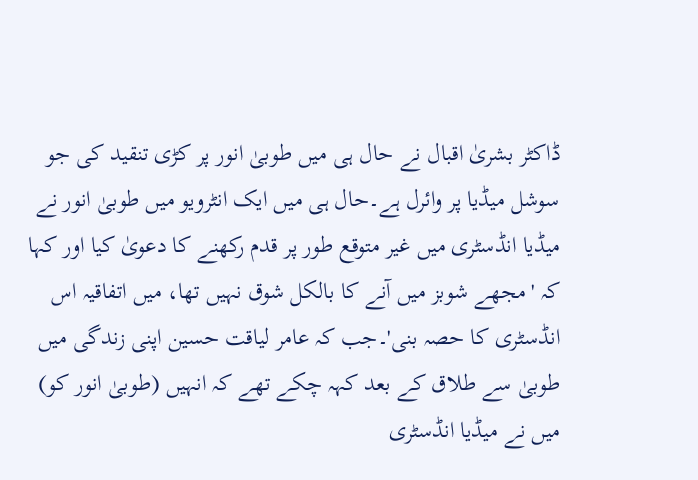ڈاکٹر بشریٰ اقبال نے حال ہی میں طوبیٰ انور پر کڑی تنقید کی جو سوشل میڈیا پر وائرل ہے۔حال ہی میں ایک انٹرویو میں طوبیٰ انور نے میڈیا انڈسٹری میں غیر متوقع طور پر قدم رکھنے کا دعویٰ کیا اور کہا کہ 'مجھے شوبز میں آنے کا بالکل شوق نہیں تھا، میں اتفاقیہ اس انڈسٹری کا حصہ بنی'۔جب کہ عامر لیاقت حسین اپنی زندگی میں طوبیٰ سے طلاق کے بعد کہہ چکے تھے کہ انہیں (طوبیٰ انور کو) میں نے میڈیا انڈسٹری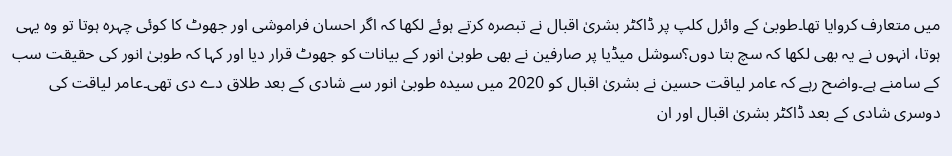میں متعارف کروایا تھا۔طوبیٰ کے وائرل کلپ پر ڈاکٹر بشریٰ اقبال نے تبصرہ کرتے ہوئے لکھا کہ اگر احسان فراموشی اور جھوٹ کا کوئی چہرہ ہوتا تو وہ یہی ہوتا، انہوں نے یہ بھی لکھا کہ سچ بتا دوں؟سوشل میڈیا پر صارفین نے بھی طوبیٰ انور کے بیانات کو جھوٹ قرار دیا اور کہا کہ طوبیٰ انور کی حقیقت سب کے سامنے ہے۔واضح رہے کہ عامر لیاقت حسین نے بشریٰ اقبال کو 2020 میں سیدہ طوبیٰ انور سے شادی کے بعد طلاق دے دی تھی۔عامر لیاقت کی دوسری شادی کے بعد ڈاکٹر بشریٰ اقبال اور ان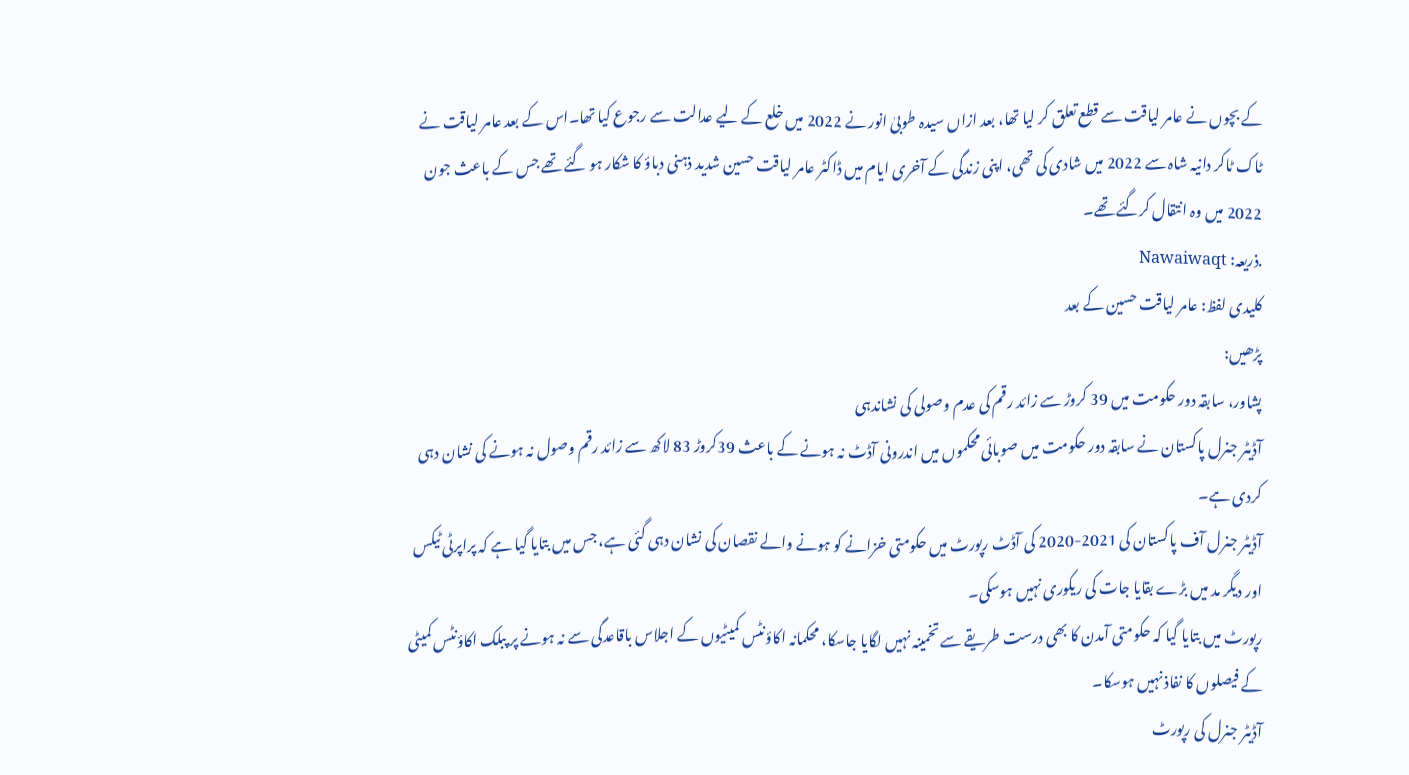کے بچوں نے عامر لیاقت سے قطع تعلق کر لیا تھا، بعد ازاں سیدہ طوبیٰ انور نے 2022 میں خلع کے لیے عدالت سے رجوع کیا تھا۔اس کے بعد عامر لیاقت نے ٹاک ٹاکر دانیہ شاہ سے 2022 میں شادی کی تھی، اپنی زندگی کے آخری ایام میں ڈاکٹر عامر لیاقت حسین شدید ذہنی دباؤ کا شکار ہو گئے تھے جس کے باعث جون 2022 میں وہ انتقال کرگئے تھے۔
.ذریعہ: Nawaiwaqt
کلیدی لفظ: عامر لیاقت حسین کے بعد
پڑھیں:
پشاور، سابقہ دور حکومت میں 39 کروڑ سے زائد رقم کی عدم وصولی کی نشاندہی
آڈیٹر جنرل پاکستان نے سابقہ دور حکومت میں صوبائی محکموں میں اندرونی آڈٹ نہ ہونے کے باعث 39کروڑ 83 لاکھ سے زائد رقم وصول نہ ہونے کی نشان دہی کردی ہے۔
آڈیٹر جنرل آف پاکستان کی 2021-2020 کی آڈٹ رپورٹ میں حکومتی خزانے کو ہونے والے نقصان کی نشان دہی گئی ہے، جس میں بتایا گیا ہے کہ پراپرٹی ٹیکس اور دیگر مد میں بڑے بقایا جات کی ریکوری نہیں ہوسکی۔
رپورٹ میں بتایا گیا کہ حکومتی آمدن کا بھی درست طریقے سے تخمینہ نہیں لگایا جاسکا، محکمانہ اکاؤنٹس کمیٹیوں کے اجلاس باقاعدگی سے نہ ہونے پر پبلک اکاؤنٹس کمیٹی کے فیصلوں کا نفاذ نہیں ہوسکا۔
آڈیٹر جنرل کی رپورٹ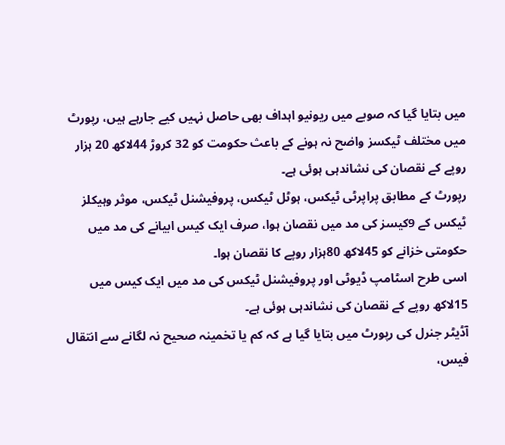میں بتایا گیا کہ صوبے میں ریونیو اہداف بھی حاصل نہیں کیے جارہے ہیں، رپورٹ میں مختلف ٹیکسز واضح نہ ہونے کے باعث حکومت کو 32 کروڑ 44لاکھ 20 ہزار روپے کے نقصان کی نشاندہی ہوئی ہے۔
رپورٹ کے مطابق پراپرٹی ٹیکس، ہوٹل ٹیکس، پروفیشنل ٹیکس، موثر وہیکلز ٹیکس کے 9کیسز کی مد میں نقصان ہوا، صرف ایک کیس ابیانے کی مد میں حکومتی خزانے کو 45لاکھ 80ہزار روپے کا نقصان ہوا۔
اسی طرح اسٹامپ ڈیوٹی اور پروفیشنل ٹیکس کی مد میں ایک کیس میں 15لاکھ روپے کے نقصان کی نشاندہی ہوئی ہے۔
آڈیٹر جنرل کی رپورٹ میں بتایا گیا ہے کہ کم یا تخمینہ صحیح نہ لگانے سے انتقال فیس،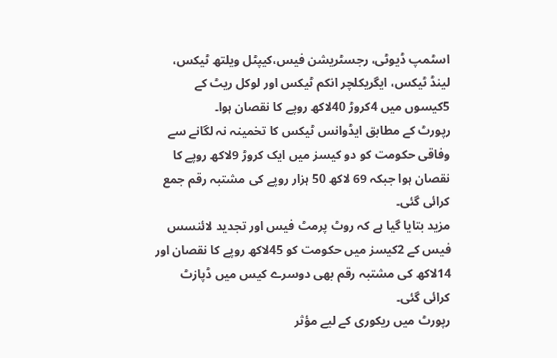اسٹمپ ڈیوٹی، رجسٹریشن فیس،کیپٹل ویلتھ ٹیکس، لینڈ ٹیکس، ایگریکلچر انکم ٹیکس اور لوکل ریٹ کے 5کیسوں میں 4کروڑ 40لاکھ روپے کا نقصان ہوا۔
رپورٹ کے مطابق ایڈوانس ٹیکس کا تخمینہ نہ لگانے سے وفاقی حکومت کو دو کیسز میں ایک کروڑ 9لاکھ روپے کا نقصان ہوا جبکہ 69 لاکھ 50 ہزار روپے کی مشتبہ رقم جمع کرائی گئی۔
مزید بتایا گیا ہے کہ روٹ پرمٹ فیس اور تجدید لائنسس فیس کے 2کیسز میں حکومت کو 45لاکھ روپے کا نقصان اور 14لاکھ کی مشتبہ رقم بھی دوسرے کیس میں ڈپازٹ کرائی گئی۔
رپورٹ میں ریکوری کے لیے مؤثر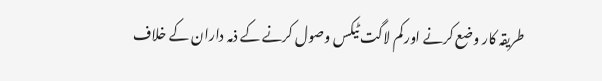طریقہ کار وضع کرنے اور کم لاگت ٹیکس وصول کرنے کے ذمہ داران کے خلاف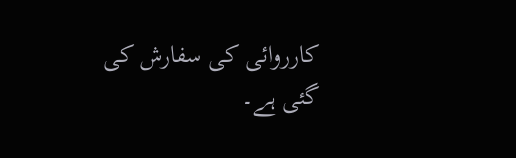کارروائی کی سفارش کی گئی ہے۔